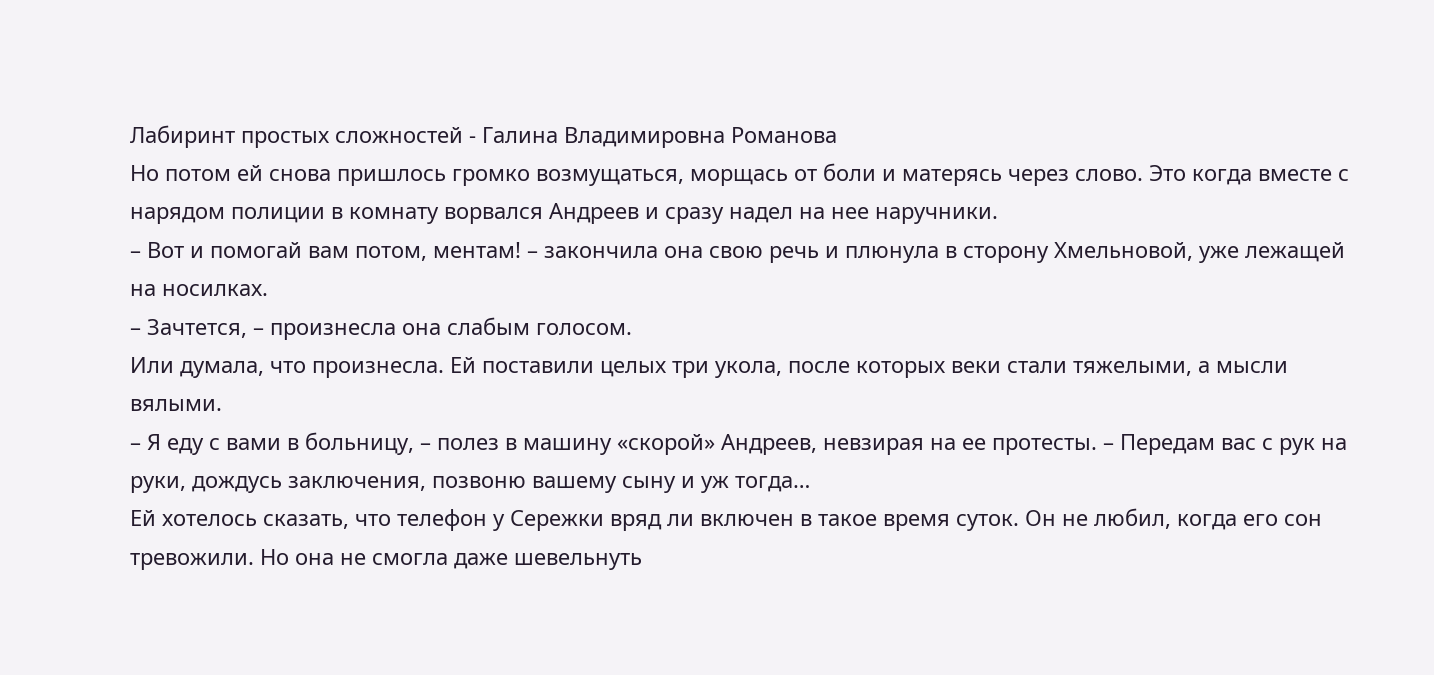Лабиринт простых сложностей - Галина Владимировна Романова
Но потом ей снова пришлось громко возмущаться, морщась от боли и матерясь через слово. Это когда вместе с нарядом полиции в комнату ворвался Андреев и сразу надел на нее наручники.
– Вот и помогай вам потом, ментам! – закончила она свою речь и плюнула в сторону Хмельновой, уже лежащей на носилках.
– Зачтется, – произнесла она слабым голосом.
Или думала, что произнесла. Ей поставили целых три укола, после которых веки стали тяжелыми, а мысли вялыми.
– Я еду с вами в больницу, – полез в машину «скорой» Андреев, невзирая на ее протесты. – Передам вас с рук на руки, дождусь заключения, позвоню вашему сыну и уж тогда…
Ей хотелось сказать, что телефон у Сережки вряд ли включен в такое время суток. Он не любил, когда его сон тревожили. Но она не смогла даже шевельнуть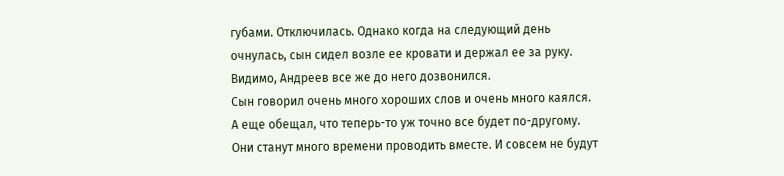губами. Отключилась. Однако когда на следующий день очнулась, сын сидел возле ее кровати и держал ее за руку. Видимо, Андреев все же до него дозвонился.
Сын говорил очень много хороших слов и очень много каялся. А еще обещал, что теперь-то уж точно все будет по-другому. Они станут много времени проводить вместе. И совсем не будут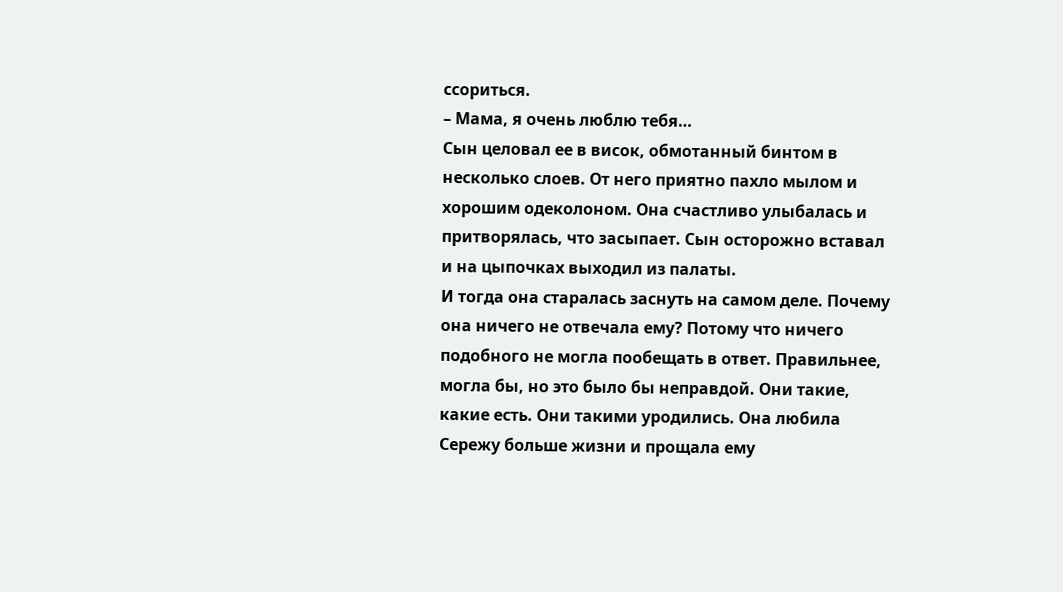ссориться.
– Мама, я очень люблю тебя…
Сын целовал ее в висок, обмотанный бинтом в несколько слоев. От него приятно пахло мылом и хорошим одеколоном. Она счастливо улыбалась и притворялась, что засыпает. Сын осторожно вставал и на цыпочках выходил из палаты.
И тогда она старалась заснуть на самом деле. Почему она ничего не отвечала ему? Потому что ничего подобного не могла пообещать в ответ. Правильнее, могла бы, но это было бы неправдой. Они такие, какие есть. Они такими уродились. Она любила Сережу больше жизни и прощала ему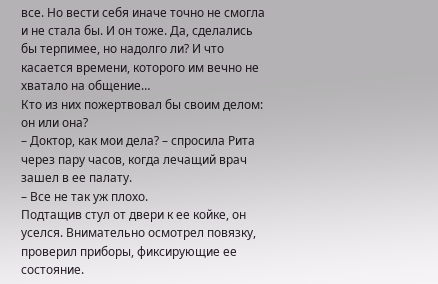все. Но вести себя иначе точно не смогла и не стала бы. И он тоже. Да, сделались бы терпимее, но надолго ли? И что касается времени, которого им вечно не хватало на общение…
Кто из них пожертвовал бы своим делом: он или она?
– Доктор, как мои дела? – спросила Рита через пару часов, когда лечащий врач зашел в ее палату.
– Все не так уж плохо.
Подтащив стул от двери к ее койке, он уселся. Внимательно осмотрел повязку, проверил приборы, фиксирующие ее состояние.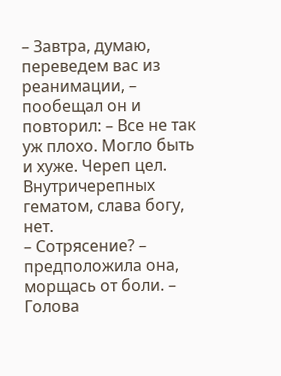– Завтра, думаю, переведем вас из реанимации, – пообещал он и повторил: – Все не так уж плохо. Могло быть и хуже. Череп цел. Внутричерепных гематом, слава богу, нет.
– Сотрясение? – предположила она, морщась от боли. – Голова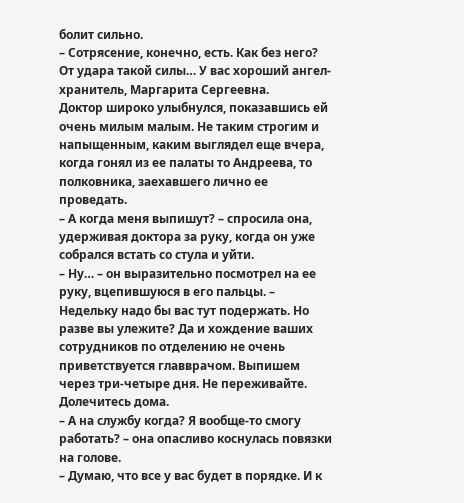болит сильно.
– Сотрясение, конечно, есть. Как без него? От удара такой силы… У вас хороший ангел-хранитель, Маргарита Сергеевна.
Доктор широко улыбнулся, показавшись ей очень милым малым. Не таким строгим и напыщенным, каким выглядел еще вчера, когда гонял из ее палаты то Андреева, то полковника, заехавшего лично ее проведать.
– А когда меня выпишут? – спросила она, удерживая доктора за руку, когда он уже собрался встать со стула и уйти.
– Ну… – он выразительно посмотрел на ее руку, вцепившуюся в его пальцы. – Недельку надо бы вас тут подержать. Но разве вы улежите? Да и хождение ваших сотрудников по отделению не очень приветствуется главврачом. Выпишем через три-четыре дня. Не переживайте. Долечитесь дома.
– А на службу когда? Я вообще-то смогу работать? – она опасливо коснулась повязки на голове.
– Думаю, что все у вас будет в порядке. И к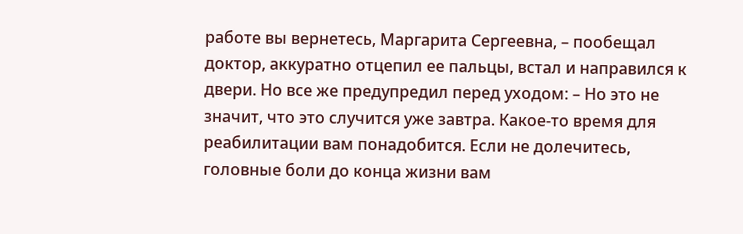работе вы вернетесь, Маргарита Сергеевна, – пообещал доктор, аккуратно отцепил ее пальцы, встал и направился к двери. Но все же предупредил перед уходом: – Но это не значит, что это случится уже завтра. Какое-то время для реабилитации вам понадобится. Если не долечитесь, головные боли до конца жизни вам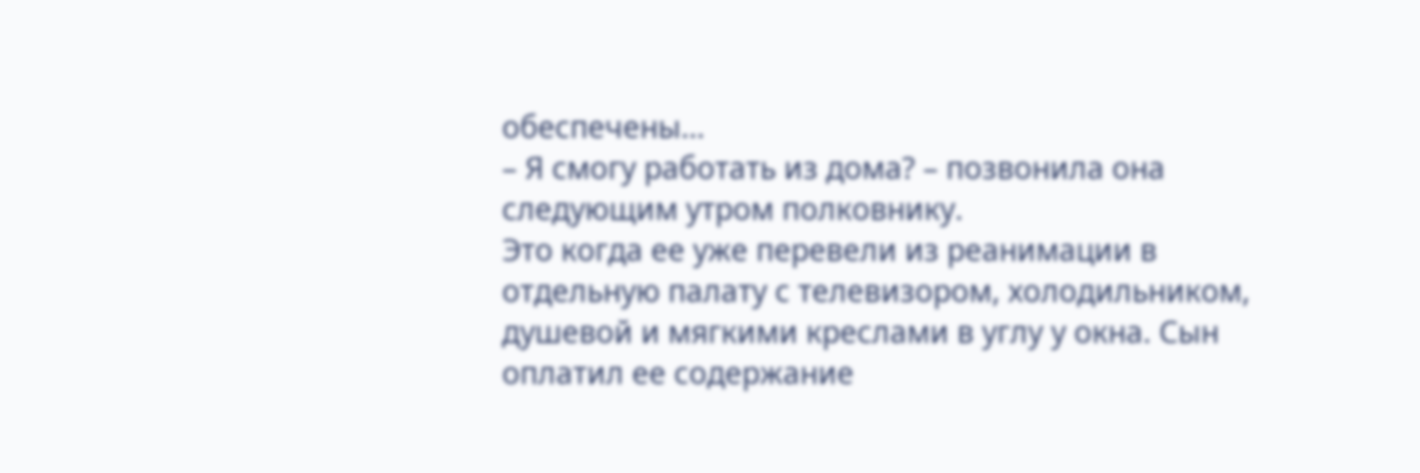обеспечены…
– Я смогу работать из дома? – позвонила она следующим утром полковнику.
Это когда ее уже перевели из реанимации в отдельную палату с телевизором, холодильником, душевой и мягкими креслами в углу у окна. Сын оплатил ее содержание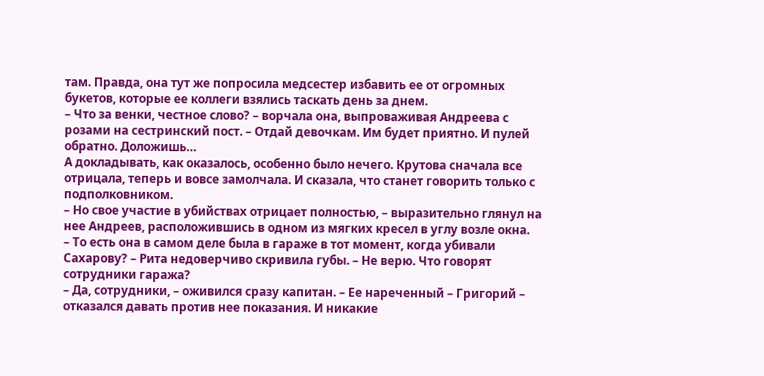там. Правда, она тут же попросила медсестер избавить ее от огромных букетов, которые ее коллеги взялись таскать день за днем.
– Что за венки, честное слово? – ворчала она, выпроваживая Андреева с розами на сестринский пост. – Отдай девочкам. Им будет приятно. И пулей обратно. Доложишь…
А докладывать, как оказалось, особенно было нечего. Крутова сначала все отрицала, теперь и вовсе замолчала. И сказала, что станет говорить только с подполковником.
– Но свое участие в убийствах отрицает полностью, – выразительно глянул на нее Андреев, расположившись в одном из мягких кресел в углу возле окна.
– То есть она в самом деле была в гараже в тот момент, когда убивали Сахарову? – Рита недоверчиво скривила губы. – Не верю. Что говорят сотрудники гаража?
– Да, сотрудники, – оживился сразу капитан. – Ее нареченный – Григорий – отказался давать против нее показания. И никакие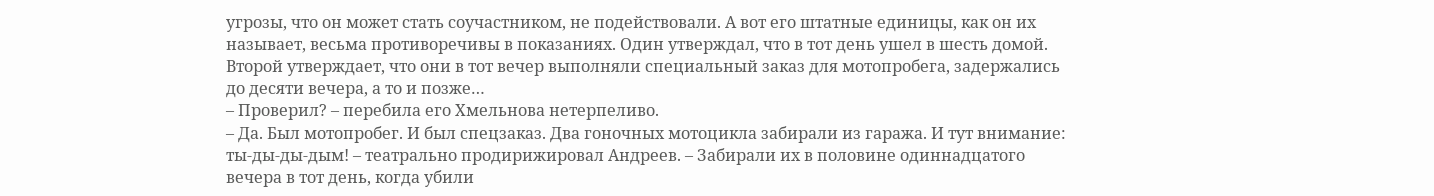угрозы, что он может стать соучастником, не подействовали. А вот его штатные единицы, как он их называет, весьма противоречивы в показаниях. Один утверждал, что в тот день ушел в шесть домой. Второй утверждает, что они в тот вечер выполняли специальный заказ для мотопробега, задержались до десяти вечера, а то и позже…
– Проверил? – перебила его Хмельнова нетерпеливо.
– Да. Был мотопробег. И был спецзаказ. Два гоночных мотоцикла забирали из гаража. И тут внимание: ты-ды-ды-дым! – театрально продирижировал Андреев. – Забирали их в половине одиннадцатого вечера в тот день, когда убили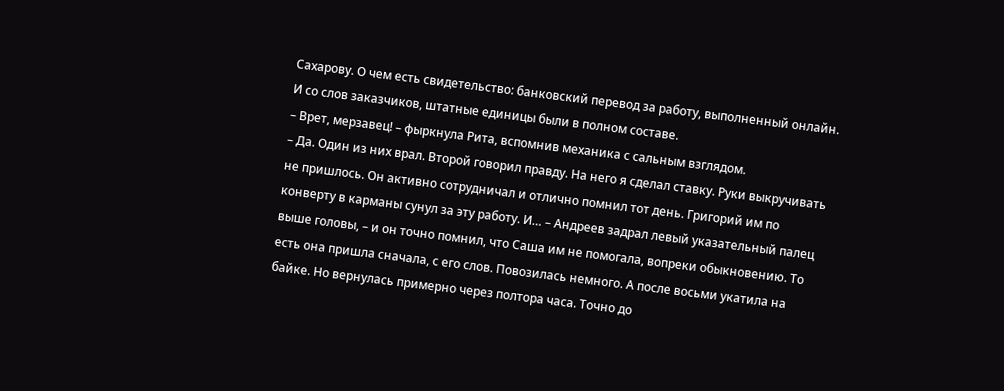Сахарову. О чем есть свидетельство: банковский перевод за работу, выполненный онлайн. И со слов заказчиков, штатные единицы были в полном составе.
– Врет, мерзавец! – фыркнула Рита, вспомнив механика с сальным взглядом.
– Да. Один из них врал. Второй говорил правду. На него я сделал ставку. Руки выкручивать не пришлось. Он активно сотрудничал и отлично помнил тот день. Григорий им по конверту в карманы сунул за эту работу. И… – Андреев задрал левый указательный палец выше головы, – и он точно помнил, что Саша им не помогала, вопреки обыкновению. То есть она пришла сначала, с его слов. Повозилась немного. А после восьми укатила на байке. Но вернулась примерно через полтора часа. Точно до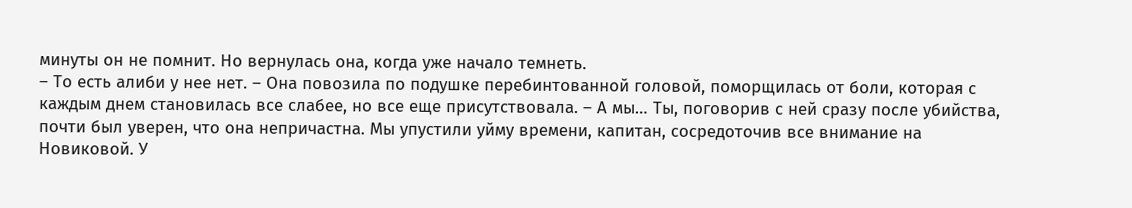минуты он не помнит. Но вернулась она, когда уже начало темнеть.
– То есть алиби у нее нет. – Она повозила по подушке перебинтованной головой, поморщилась от боли, которая с каждым днем становилась все слабее, но все еще присутствовала. – А мы… Ты, поговорив с ней сразу после убийства, почти был уверен, что она непричастна. Мы упустили уйму времени, капитан, сосредоточив все внимание на Новиковой. У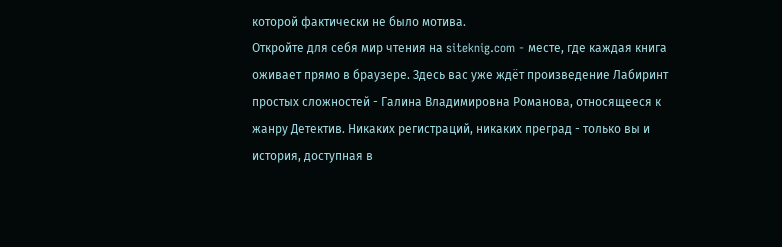которой фактически не было мотива.
Откройте для себя мир чтения на siteknig.com - месте, где каждая книга оживает прямо в браузере. Здесь вас уже ждёт произведение Лабиринт простых сложностей - Галина Владимировна Романова, относящееся к жанру Детектив. Никаких регистраций, никаких преград - только вы и история, доступная в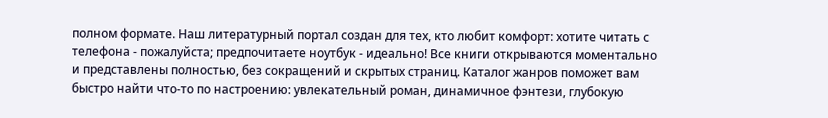полном формате. Наш литературный портал создан для тех, кто любит комфорт: хотите читать с телефона - пожалуйста; предпочитаете ноутбук - идеально! Все книги открываются моментально и представлены полностью, без сокращений и скрытых страниц. Каталог жанров поможет вам быстро найти что-то по настроению: увлекательный роман, динамичное фэнтези, глубокую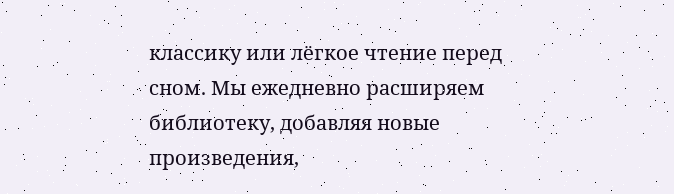классику или лёгкое чтение перед сном. Мы ежедневно расширяем библиотеку, добавляя новые произведения,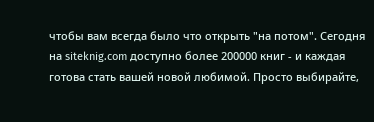чтобы вам всегда было что открыть "на потом". Сегодня на siteknig.com доступно более 200000 книг - и каждая готова стать вашей новой любимой. Просто выбирайте,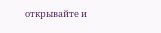открывайте и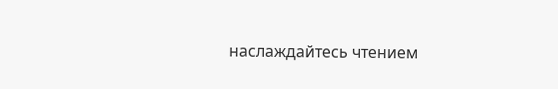наслаждайтесь чтением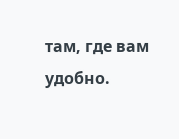там, где вам удобно.